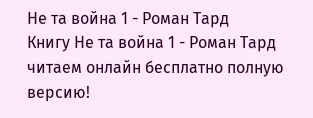Не та война 1 - Роман Тард
Книгу Не та война 1 - Роман Тард читаем онлайн бесплатно полную версию!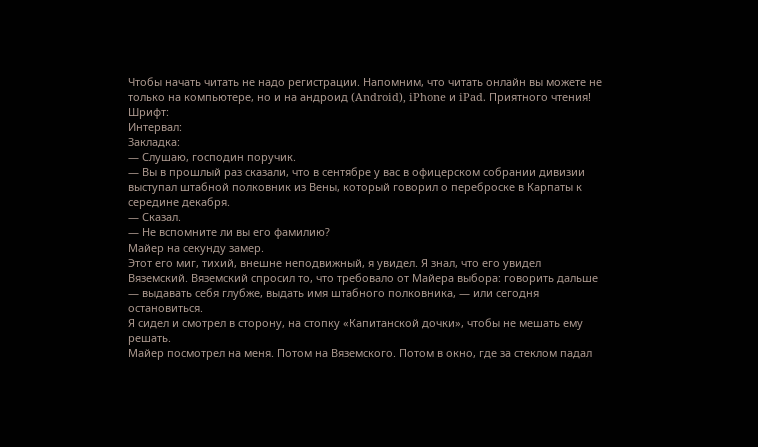Чтобы начать читать не надо регистрации. Напомним, что читать онлайн вы можете не только на компьютере, но и на андроид (Android), iPhone и iPad. Приятного чтения!
Шрифт:
Интервал:
Закладка:
— Слушаю, господин поручик.
— Вы в прошлый раз сказали, что в сентябре у вас в офицерском собрании дивизии выступал штабной полковник из Вены, который говорил о переброске в Карпаты к середине декабря.
— Сказал.
— Не вспомните ли вы его фамилию?
Майер на секунду замер.
Этот его миг, тихий, внешне неподвижный, я увидел. Я знал, что его увидел Вяземский. Вяземский спросил то, что требовало от Майера выбора: говорить дальше — выдавать себя глубже, выдать имя штабного полковника, — или сегодня остановиться.
Я сидел и смотрел в сторону, на стопку «Капитанской дочки», чтобы не мешать ему решать.
Майер посмотрел на меня. Потом на Вяземского. Потом в окно, где за стеклом падал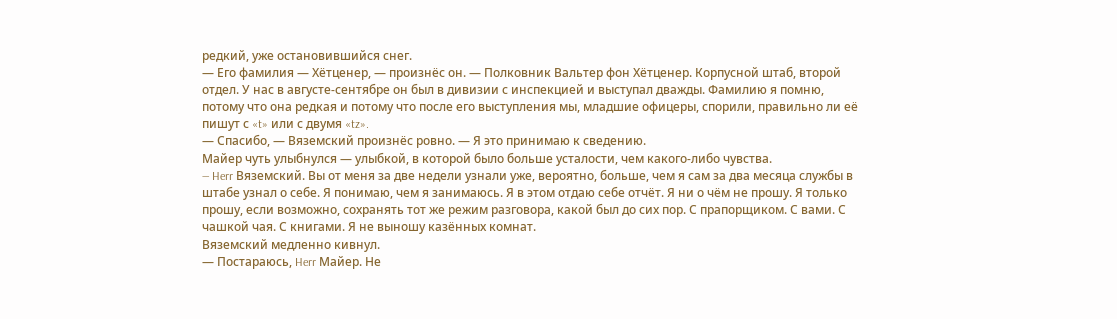редкий, уже остановившийся снег.
— Его фамилия — Хётценер, — произнёс он. — Полковник Вальтер фон Хётценер. Корпусной штаб, второй отдел. У нас в августе-сентябре он был в дивизии с инспекцией и выступал дважды. Фамилию я помню, потому что она редкая и потому что после его выступления мы, младшие офицеры, спорили, правильно ли её пишут с «t» или с двумя «tz».
— Спасибо, — Вяземский произнёс ровно. — Я это принимаю к сведению.
Майер чуть улыбнулся — улыбкой, в которой было больше усталости, чем какого-либо чувства.
— Herr Вяземский. Вы от меня за две недели узнали уже, вероятно, больше, чем я сам за два месяца службы в штабе узнал о себе. Я понимаю, чем я занимаюсь. Я в этом отдаю себе отчёт. Я ни о чём не прошу. Я только прошу, если возможно, сохранять тот же режим разговора, какой был до сих пор. С прапорщиком. С вами. С чашкой чая. С книгами. Я не выношу казённых комнат.
Вяземский медленно кивнул.
— Постараюсь, Herr Майер. Не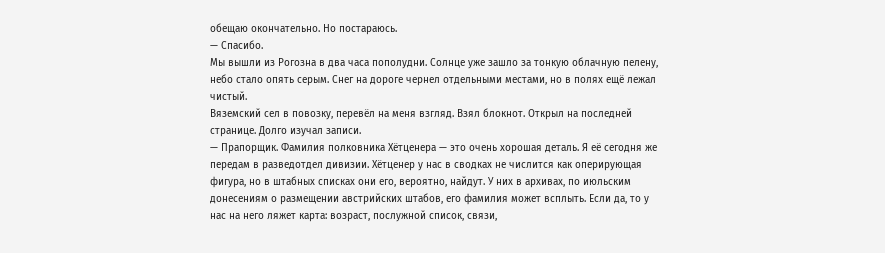обещаю окончательно. Но постараюсь.
— Спасибо.
Мы вышли из Рогозна в два часа пополудни. Солнце уже зашло за тонкую облачную пелену, небо стало опять серым. Снег на дороге чернел отдельными местами, но в полях ещё лежал чистый.
Вяземский сел в повозку, перевёл на меня взгляд. Взял блокнот. Открыл на последней странице. Долго изучал записи.
— Прапорщик. Фамилия полковника Хётценера — это очень хорошая деталь. Я её сегодня же передам в разведотдел дивизии. Хётценер у нас в сводках не числится как оперирующая фигура, но в штабных списках они его, вероятно, найдут. У них в архивах, по июльским донесениям о размещении австрийских штабов, его фамилия может всплыть. Если да, то у нас на него ляжет карта: возраст, послужной список, связи,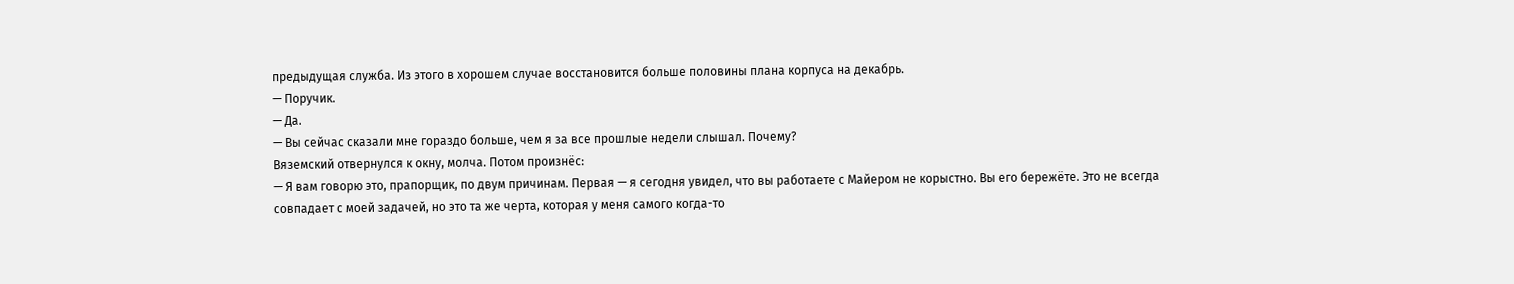предыдущая служба. Из этого в хорошем случае восстановится больше половины плана корпуса на декабрь.
— Поручик.
— Да.
— Вы сейчас сказали мне гораздо больше, чем я за все прошлые недели слышал. Почему?
Вяземский отвернулся к окну, молча. Потом произнёс:
— Я вам говорю это, прапорщик, по двум причинам. Первая — я сегодня увидел, что вы работаете с Майером не корыстно. Вы его бережёте. Это не всегда совпадает с моей задачей, но это та же черта, которая у меня самого когда-то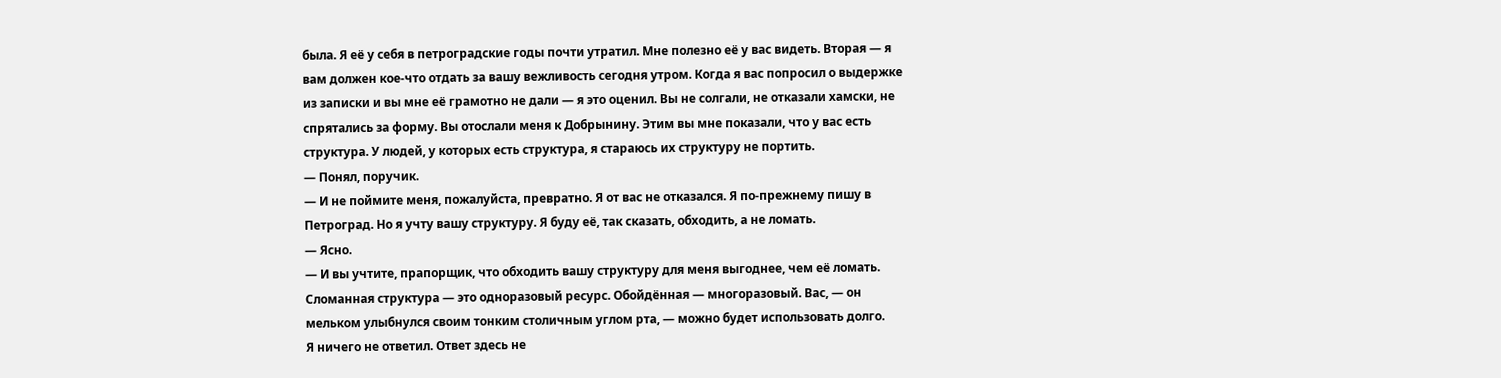была. Я её у себя в петроградские годы почти утратил. Мне полезно её у вас видеть. Вторая — я вам должен кое-что отдать за вашу вежливость сегодня утром. Когда я вас попросил о выдержке из записки и вы мне её грамотно не дали — я это оценил. Вы не солгали, не отказали хамски, не спрятались за форму. Вы отослали меня к Добрынину. Этим вы мне показали, что у вас есть структура. У людей, у которых есть структура, я стараюсь их структуру не портить.
— Понял, поручик.
— И не поймите меня, пожалуйста, превратно. Я от вас не отказался. Я по-прежнему пишу в Петроград. Но я учту вашу структуру. Я буду её, так сказать, обходить, а не ломать.
— Ясно.
— И вы учтите, прапорщик, что обходить вашу структуру для меня выгоднее, чем её ломать. Сломанная структура — это одноразовый ресурс. Обойдённая — многоразовый. Вас, — он мельком улыбнулся своим тонким столичным углом рта, — можно будет использовать долго.
Я ничего не ответил. Ответ здесь не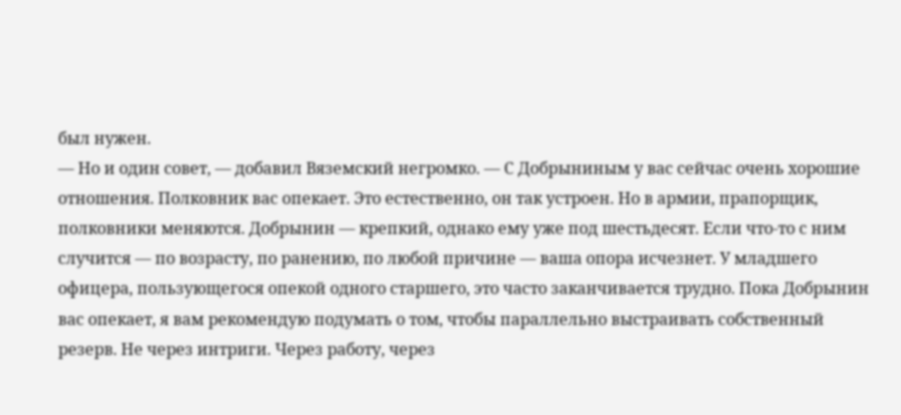был нужен.
— Но и один совет, — добавил Вяземский негромко. — С Добрыниным у вас сейчас очень хорошие отношения. Полковник вас опекает. Это естественно, он так устроен. Но в армии, прапорщик, полковники меняются. Добрынин — крепкий, однако ему уже под шестьдесят. Если что-то с ним случится — по возрасту, по ранению, по любой причине — ваша опора исчезнет. У младшего офицера, пользующегося опекой одного старшего, это часто заканчивается трудно. Пока Добрынин вас опекает, я вам рекомендую подумать о том, чтобы параллельно выстраивать собственный резерв. Не через интриги. Через работу, через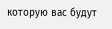которую вас будут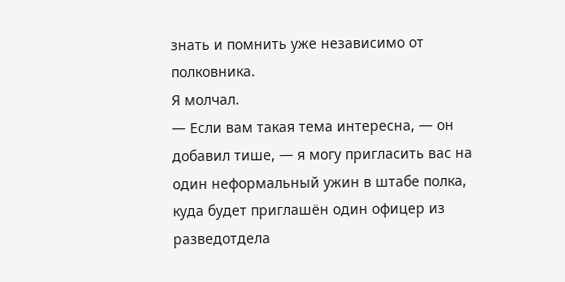знать и помнить уже независимо от полковника.
Я молчал.
— Если вам такая тема интересна, — он добавил тише, — я могу пригласить вас на один неформальный ужин в штабе полка, куда будет приглашён один офицер из разведотдела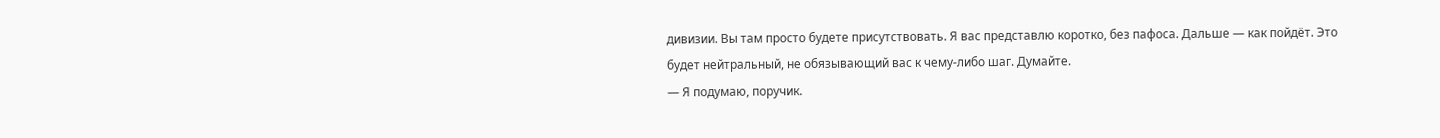дивизии. Вы там просто будете присутствовать. Я вас представлю коротко, без пафоса. Дальше — как пойдёт. Это будет нейтральный, не обязывающий вас к чему-либо шаг. Думайте.
— Я подумаю, поручик.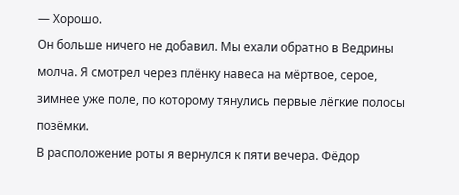— Хорошо.
Он больше ничего не добавил. Мы ехали обратно в Ведрины молча. Я смотрел через плёнку навеса на мёртвое, серое, зимнее уже поле, по которому тянулись первые лёгкие полосы позёмки.
В расположение роты я вернулся к пяти вечера. Фёдор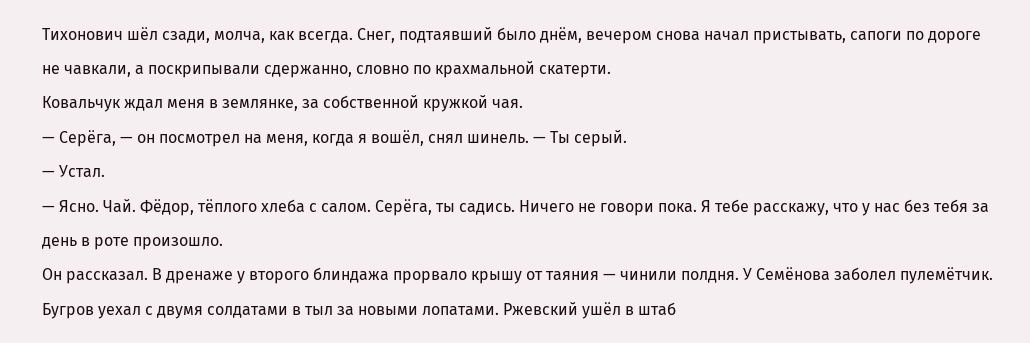Тихонович шёл сзади, молча, как всегда. Снег, подтаявший было днём, вечером снова начал пристывать, сапоги по дороге не чавкали, а поскрипывали сдержанно, словно по крахмальной скатерти.
Ковальчук ждал меня в землянке, за собственной кружкой чая.
— Серёга, — он посмотрел на меня, когда я вошёл, снял шинель. — Ты серый.
— Устал.
— Ясно. Чай. Фёдор, тёплого хлеба с салом. Серёга, ты садись. Ничего не говори пока. Я тебе расскажу, что у нас без тебя за день в роте произошло.
Он рассказал. В дренаже у второго блиндажа прорвало крышу от таяния — чинили полдня. У Семёнова заболел пулемётчик. Бугров уехал с двумя солдатами в тыл за новыми лопатами. Ржевский ушёл в штаб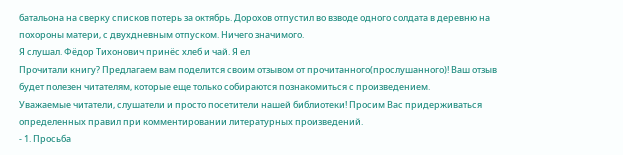батальона на сверку списков потерь за октябрь. Дорохов отпустил во взводе одного солдата в деревню на похороны матери, с двухдневным отпуском. Ничего значимого.
Я слушал. Фёдор Тихонович принёс хлеб и чай. Я ел
Прочитали книгу? Предлагаем вам поделится своим отзывом от прочитанного(прослушанного)! Ваш отзыв будет полезен читателям, которые еще только собираются познакомиться с произведением.
Уважаемые читатели, слушатели и просто посетители нашей библиотеки! Просим Вас придерживаться определенных правил при комментировании литературных произведений.
- 1. Просьба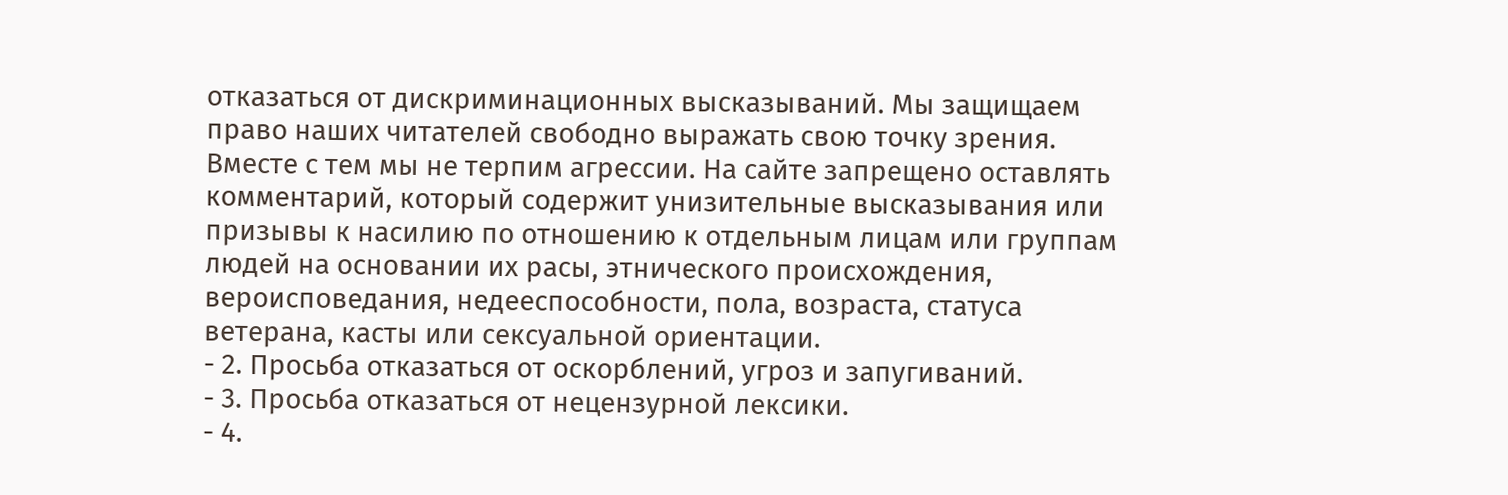отказаться от дискриминационных высказываний. Мы защищаем право наших читателей свободно выражать свою точку зрения. Вместе с тем мы не терпим агрессии. На сайте запрещено оставлять комментарий, который содержит унизительные высказывания или призывы к насилию по отношению к отдельным лицам или группам людей на основании их расы, этнического происхождения, вероисповедания, недееспособности, пола, возраста, статуса ветерана, касты или сексуальной ориентации.
- 2. Просьба отказаться от оскорблений, угроз и запугиваний.
- 3. Просьба отказаться от нецензурной лексики.
- 4.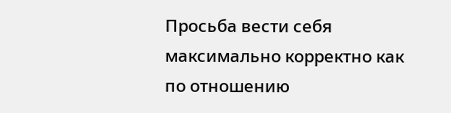Просьба вести себя максимально корректно как по отношению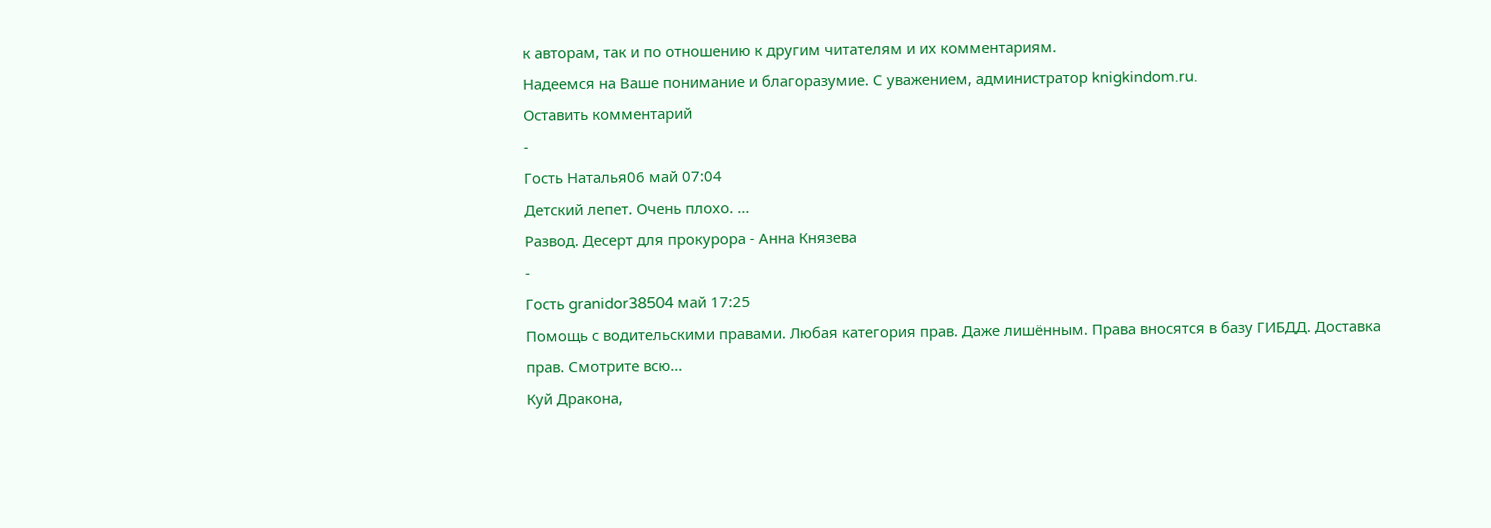к авторам, так и по отношению к другим читателям и их комментариям.
Надеемся на Ваше понимание и благоразумие. С уважением, администратор knigkindom.ru.
Оставить комментарий
-
Гость Наталья06 май 07:04
Детский лепет. Очень плохо. ...
Развод. Десерт для прокурора - Анна Князева
-
Гость granidor38504 май 17:25
Помощь с водительскими правами. Любая категория прав. Даже лишённым. Права вносятся в базу ГИБДД. Доставка прав. Смотрите всю...
Куй Дракона,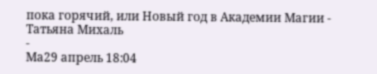пока горячий, или Новый год в Академии Магии - Татьяна Михаль
-
Ма29 апрель 18:04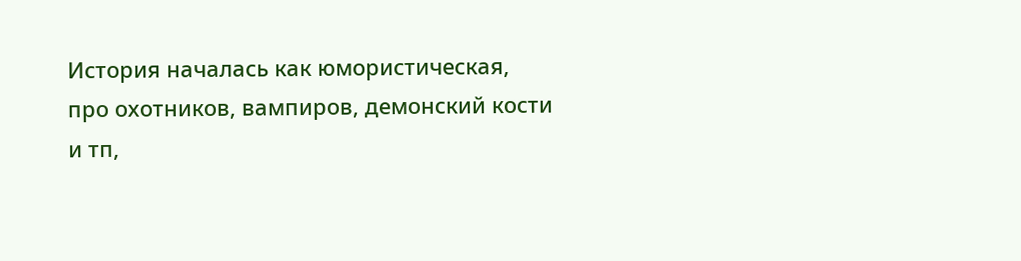История началась как юмористическая, про охотников, вампиров, демонский кости и тп,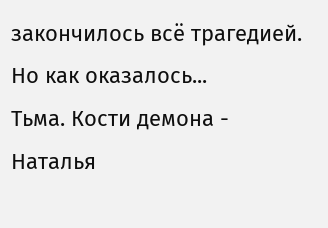закончилось всё трагедией. Но как оказалось...
Тьма. Кости демона - Наталья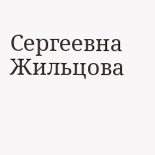Сергеевна Жильцова